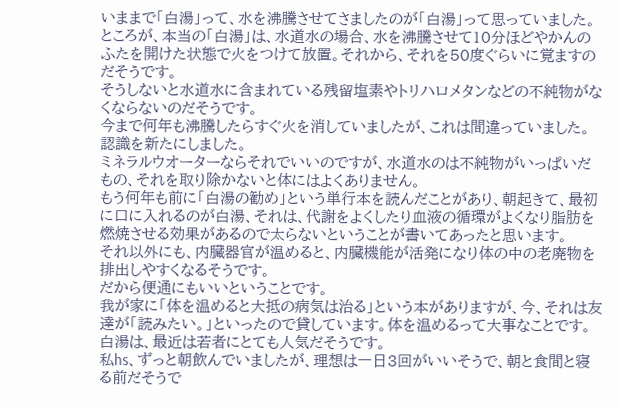いままで「白湯」って、水を沸騰させてさましたのが「白湯」って思っていました。
ところが、本当の「白湯」は、水道水の場合、水を沸騰させて10分ほどやかんのふたを開けた状態で火をつけて放置。それから、それを50度ぐらいに覚ますのだそうです。
そうしないと水道水に含まれている残留塩素やトリハロメタンなどの不純物がなくならないのだそうです。
今まで何年も沸騰したらすぐ火を消していましたが、これは間違っていました。認識を新たにしました。
ミネラルウオーターならそれでいいのですが、水道水のは不純物がいっぱいだもの、それを取り除かないと体にはよくありません。
もう何年も前に「白湯の勧め」という単行本を読んだことがあり、朝起きて、最初に口に入れるのが白湯、それは、代謝をよくしたり血液の循環がよくなり脂肪を燃焼させる効果があるので太らないということが書いてあったと思います。
それ以外にも、内臓器官が温めると、内臓機能が活発になり体の中の老廃物を排出しやすくなるそうです。
だから便通にもいいということです。
我が家に「体を温めると大抵の病気は治る」という本がありますが、今、それは友達が「読みたい。」といったので貸しています。体を温めるって大事なことです。
白湯は、最近は若者にとても人気だそうです。
私hs、ずっと朝飲んでいましたが、理想は一日3回がいいそうで、朝と食間と寝る前だそうで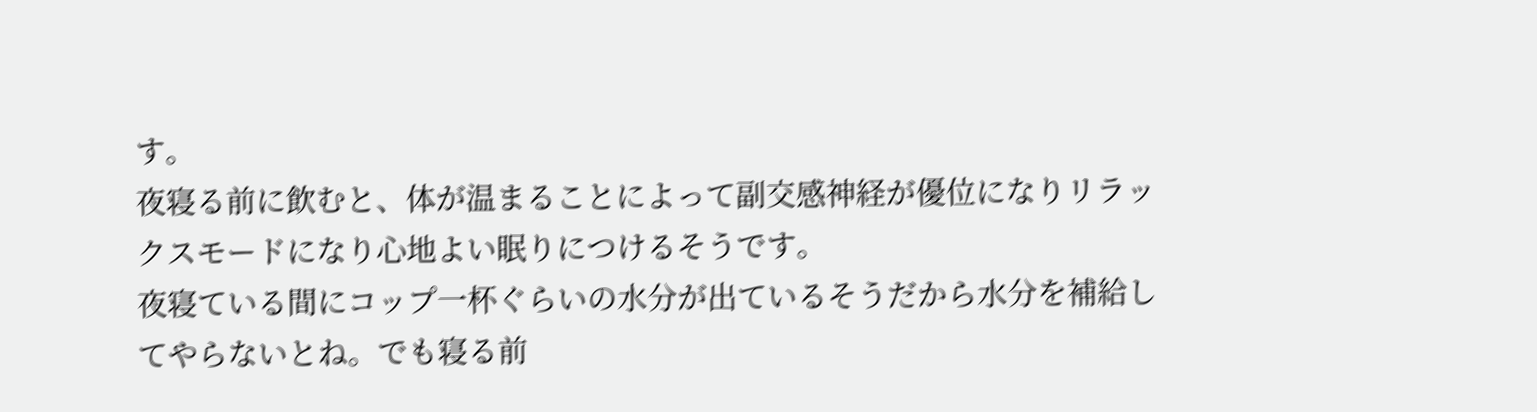す。
夜寝る前に飲むと、体が温まることによって副交感神経が優位になりリラックスモードになり心地よい眠りにつけるそうです。
夜寝ている間にコップ一杯ぐらいの水分が出ているそうだから水分を補給してやらないとね。でも寝る前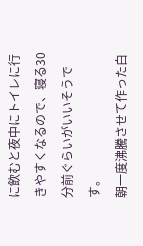に飲むと夜中にトイレに行きやすくなるので、寝る30分前ぐらいがいいそうです。
朝一度沸騰させて作った白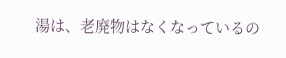湯は、老廃物はなくなっているの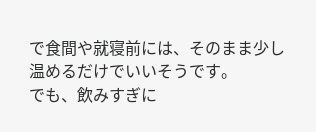で食間や就寝前には、そのまま少し温めるだけでいいそうです。
でも、飲みすぎに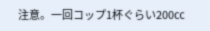注意。一回コップ1杯ぐらい200㏄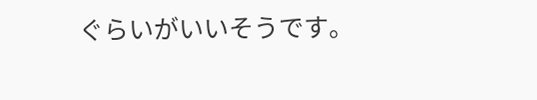ぐらいがいいそうです。